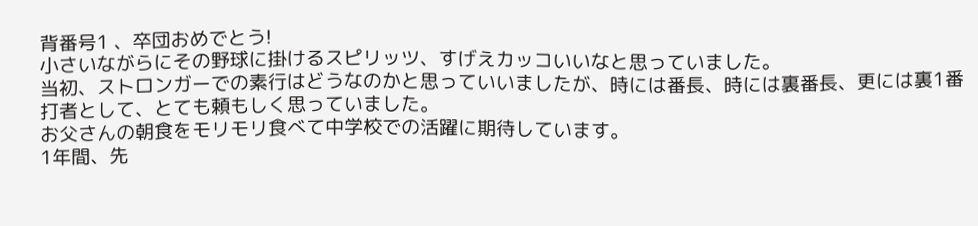背番号1 、卒団おめでとう!
小さいながらにその野球に掛けるスピリッツ、すげえカッコいいなと思っていました。
当初、ストロンガーでの素行はどうなのかと思っていいましたが、時には番長、時には裏番長、更には裏1番打者として、とても頼もしく思っていました。
お父さんの朝食をモリモリ食べて中学校での活躍に期待しています。
1年間、先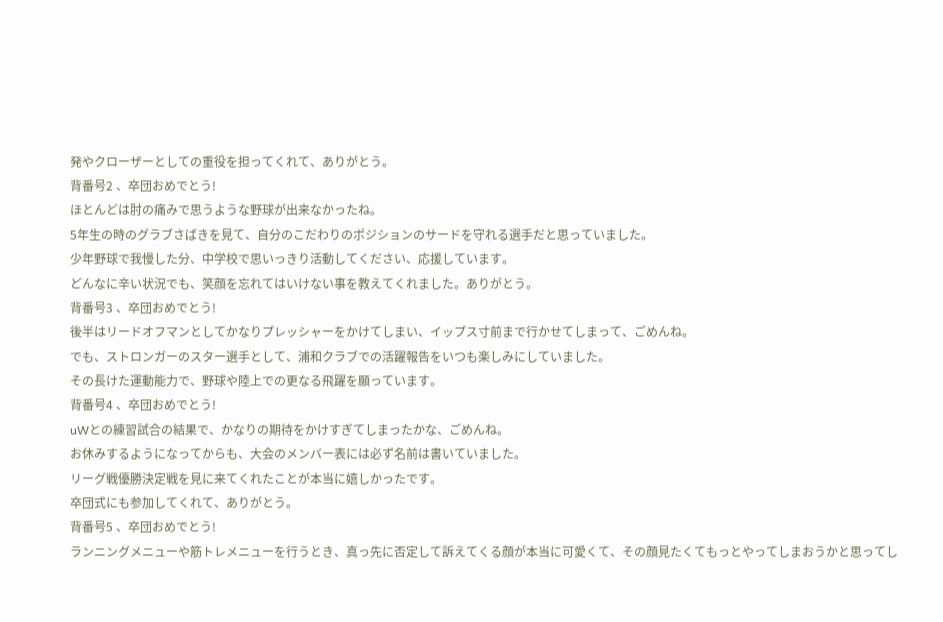発やクローザーとしての重役を担ってくれて、ありがとう。
背番号2 、卒団おめでとう!
ほとんどは肘の痛みで思うような野球が出来なかったね。
5年生の時のグラブさばきを見て、自分のこだわりのポジションのサードを守れる選手だと思っていました。
少年野球で我慢した分、中学校で思いっきり活動してください、応援しています。
どんなに辛い状況でも、笑顔を忘れてはいけない事を教えてくれました。ありがとう。
背番号3 、卒団おめでとう!
後半はリードオフマンとしてかなりプレッシャーをかけてしまい、イップス寸前まで行かせてしまって、ごめんね。
でも、ストロンガーのスター選手として、浦和クラブでの活躍報告をいつも楽しみにしていました。
その長けた運動能力で、野球や陸上での更なる飛躍を願っています。
背番号4 、卒団おめでとう!
uWとの練習試合の結果で、かなりの期待をかけすぎてしまったかな、ごめんね。
お休みするようになってからも、大会のメンバー表には必ず名前は書いていました。
リーグ戦優勝決定戦を見に来てくれたことが本当に嬉しかったです。
卒団式にも参加してくれて、ありがとう。
背番号5 、卒団おめでとう!
ランニングメニューや筋トレメニューを行うとき、真っ先に否定して訴えてくる顔が本当に可愛くて、その顔見たくてもっとやってしまおうかと思ってし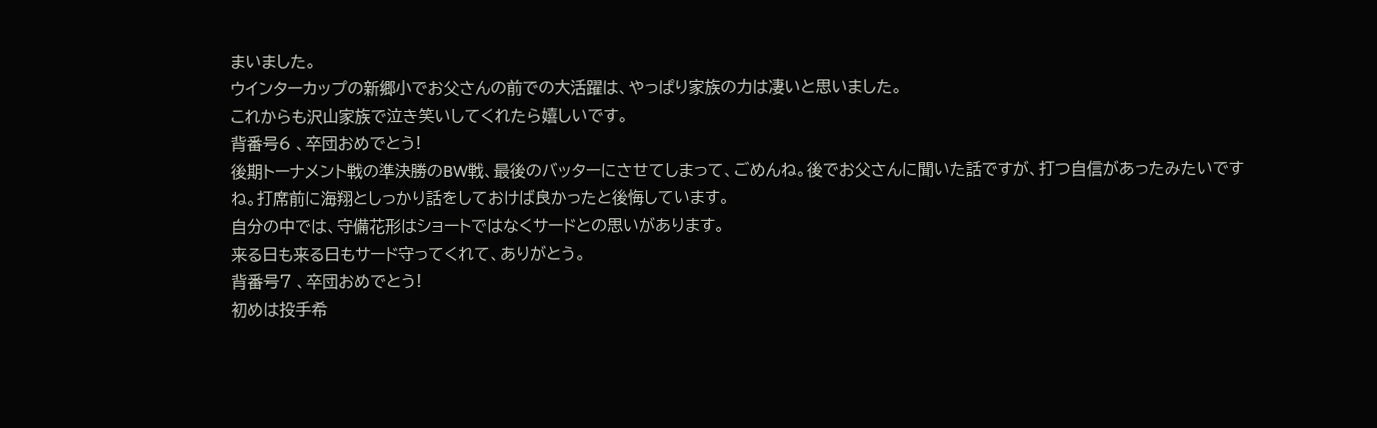まいました。
ウインターカップの新郷小でお父さんの前での大活躍は、やっぱり家族の力は凄いと思いました。
これからも沢山家族で泣き笑いしてくれたら嬉しいです。
背番号6 、卒団おめでとう!
後期トーナメント戦の準決勝のBW戦、最後のバッターにさせてしまって、ごめんね。後でお父さんに聞いた話ですが、打つ自信があったみたいですね。打席前に海翔としっかり話をしておけば良かったと後悔しています。
自分の中では、守備花形はショートではなくサードとの思いがあります。
来る日も来る日もサード守ってくれて、ありがとう。
背番号7 、卒団おめでとう!
初めは投手希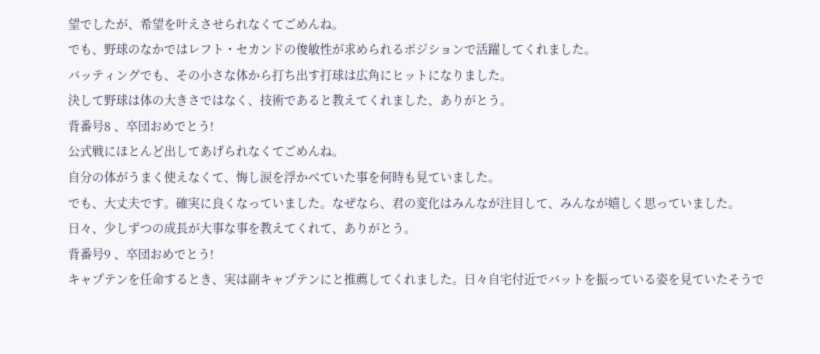望でしたが、希望を叶えさせられなくてごめんね。
でも、野球のなかではレフト・セカンドの俊敏性が求められるポジションで活躍してくれました。
バッティングでも、その小さな体から打ち出す打球は広角にヒットになりました。
決して野球は体の大きさではなく、技術であると教えてくれました、ありがとう。
背番号8 、卒団おめでとう!
公式戦にほとんど出してあげられなくてごめんね。
自分の体がうまく使えなくて、悔し涙を浮かべていた事を何時も見ていました。
でも、大丈夫です。確実に良くなっていました。なぜなら、君の変化はみんなが注目して、みんなが嬉しく思っていました。
日々、少しずつの成長が大事な事を教えてくれて、ありがとう。
背番号9 、卒団おめでとう!
キャプテンを任命するとき、実は副キャプテンにと推薦してくれました。日々自宅付近でバットを振っている姿を見ていたそうで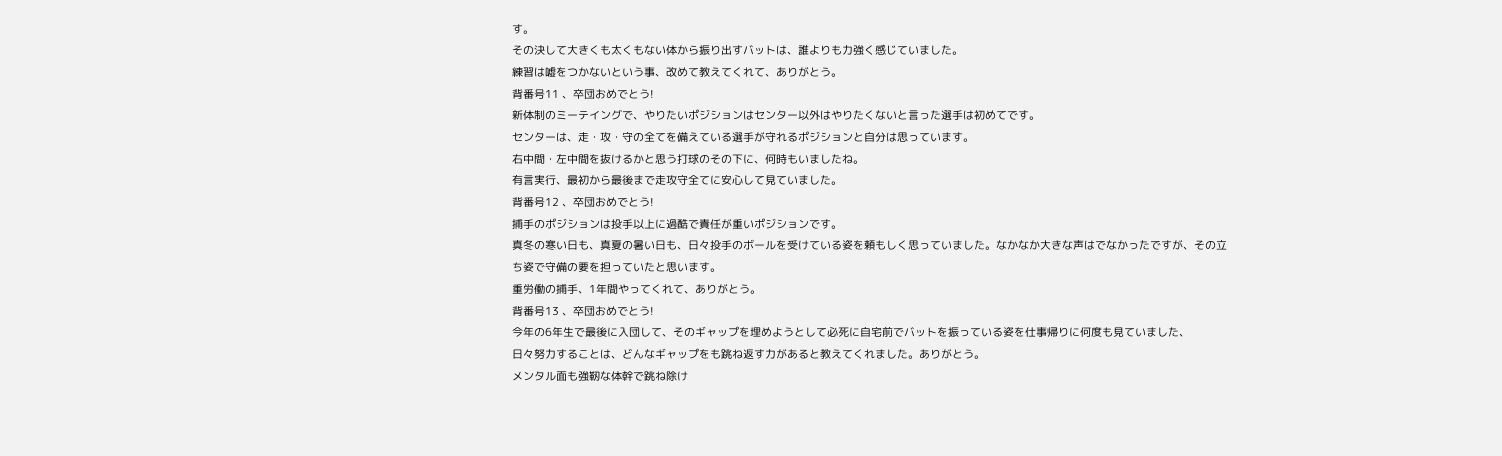す。
その決して大きくも太くもない体から振り出すバットは、誰よりも力強く感じていました。
練習は嘘をつかないという事、改めて教えてくれて、ありがとう。
背番号11 、卒団おめでとう!
新体制のミーテイングで、やりたいポジションはセンター以外はやりたくないと言った選手は初めてです。
センターは、走・攻・守の全てを備えている選手が守れるポジションと自分は思っています。
右中間・左中間を抜けるかと思う打球のその下に、何時もいましたね。
有言実行、最初から最後まで走攻守全てに安心して見ていました。
背番号12 、卒団おめでとう!
捕手のポジションは投手以上に過酷で責任が重いポジションです。
真冬の寒い日も、真夏の暑い日も、日々投手のボールを受けている姿を頼もしく思っていました。なかなか大きな声はでなかったですが、その立ち姿で守備の要を担っていたと思います。
重労働の捕手、1年間やってくれて、ありがとう。
背番号13 、卒団おめでとう!
今年の6年生で最後に入団して、そのギャップを埋めようとして必死に自宅前でバットを振っている姿を仕事帰りに何度も見ていました、
日々努力することは、どんなギャップをも跳ね返す力があると教えてくれました。ありがとう。
メンタル面も強靭な体幹で跳ね除け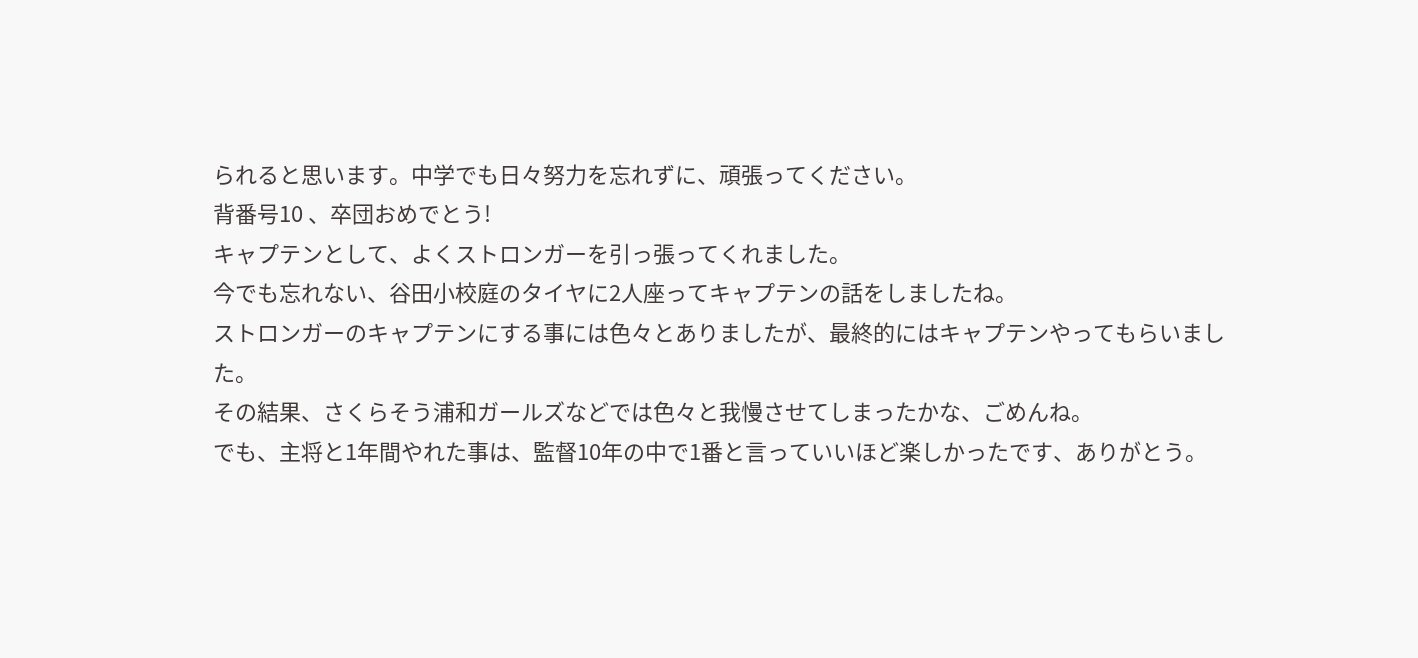られると思います。中学でも日々努力を忘れずに、頑張ってください。
背番号10 、卒団おめでとう!
キャプテンとして、よくストロンガーを引っ張ってくれました。
今でも忘れない、谷田小校庭のタイヤに2人座ってキャプテンの話をしましたね。
ストロンガーのキャプテンにする事には色々とありましたが、最終的にはキャプテンやってもらいました。
その結果、さくらそう浦和ガールズなどでは色々と我慢させてしまったかな、ごめんね。
でも、主将と1年間やれた事は、監督10年の中で1番と言っていいほど楽しかったです、ありがとう。